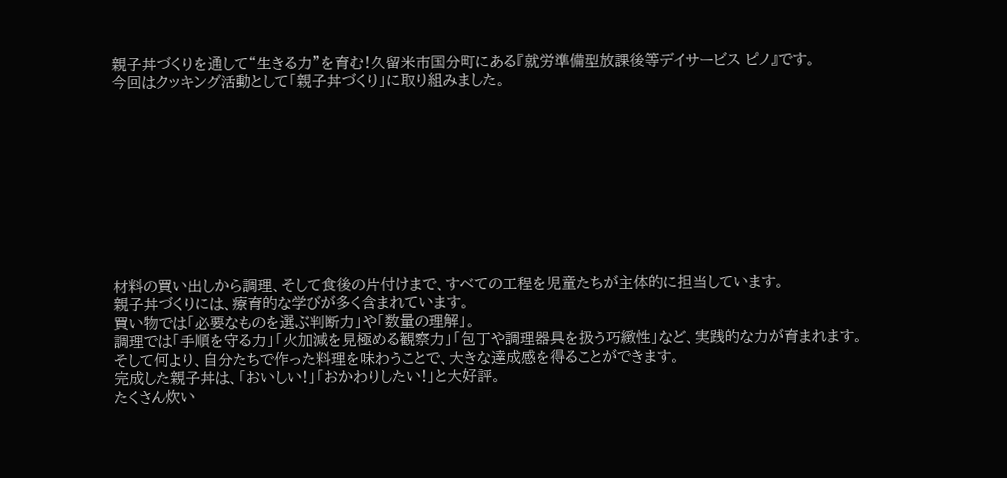親子丼づくりを通して“生きる力”を育む!久留米市国分町にある『就労準備型放課後等デイサービス ピノ』です。
今回はクッキング活動として「親子丼づくり」に取り組みました。










材料の買い出しから調理、そして食後の片付けまで、すべての工程を児童たちが主体的に担当しています。
親子丼づくりには、療育的な学びが多く含まれています。
買い物では「必要なものを選ぶ判断力」や「数量の理解」。
調理では「手順を守る力」「火加減を見極める観察力」「包丁や調理器具を扱う巧緻性」など、実践的な力が育まれます。
そして何より、自分たちで作った料理を味わうことで、大きな達成感を得ることができます。
完成した親子丼は、「おいしい!」「おかわりしたい!」と大好評。
たくさん炊い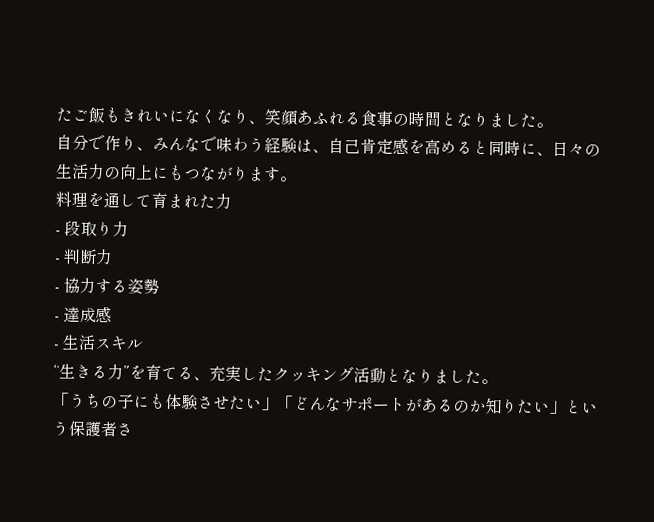たご飯もきれいになくなり、笑顔あふれる食事の時間となりました。
自分で作り、みんなで味わう経験は、自己肯定感を高めると同時に、日々の生活力の向上にもつながります。
料理を通して育まれた力
- 段取り力
- 判断力
- 協力する姿勢
- 達成感
- 生活スキル
“生きる力”を育てる、充実したクッキング活動となりました。
「うちの子にも体験させたい」「どんなサポートがあるのか知りたい」という保護者さ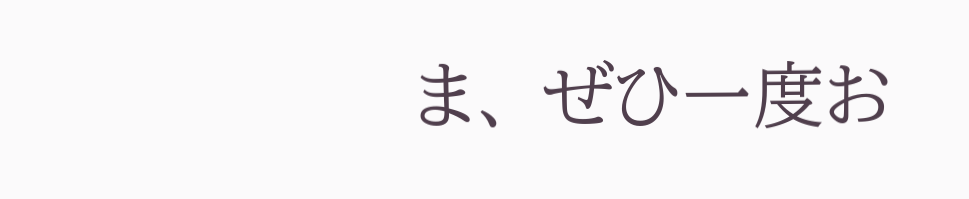ま、 ぜひ一度お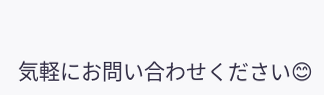気軽にお問い合わせください😊